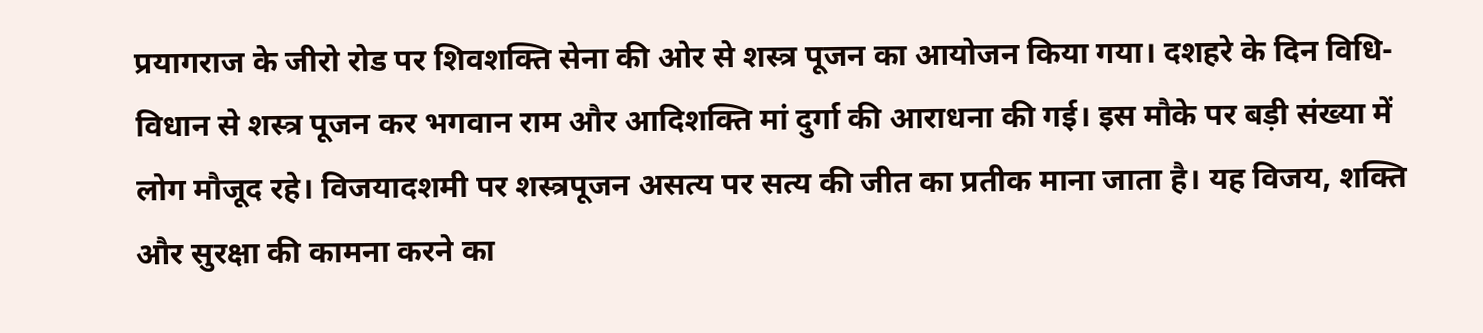प्रयागराज के जीरो रोड पर शिवशक्ति सेना की ओर से शस्त्र पूजन का आयोजन किया गया। दशहरे के दिन विधि-विधान से शस्त्र पूजन कर भगवान राम और आदिशक्ति मां दुर्गा की आराधना की गई। इस मौके पर बड़ी संख्या में लोग मौजूद रहे। विजयादशमी पर शस्त्रपूजन असत्य पर सत्य की जीत का प्रतीक माना जाता है। यह विजय, शक्ति और सुरक्षा की कामना करने का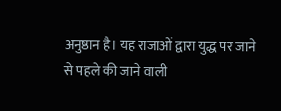अनुष्ठान है। यह राजाओं द्वारा युद्ध पर जाने से पहले की जाने वाली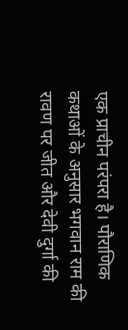एक प्राचीन परंपरा है। पौराणिक कथाओं के अनुसार भगवान राम की रावण पर जीत और देवी दुर्गा की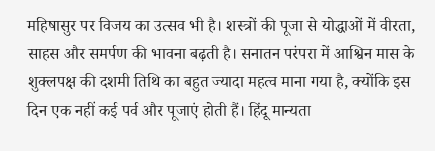महिषासुर पर विजय का उत्सव भी है। शस्त्रों की पूजा से योद्धाओं में वीरता, साहस और समर्पण की भावना बढ़ती है। सनातन परंपरा में आश्विन मास के शुक्लपक्ष की दशमी तिथि का बहुत ज्यादा महत्व माना गया है, क्योंकि इस दिन एक नहीं कई पर्व और पूजाएं होती हैं। हिंदू मान्यता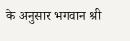के अनुसार भगवान श्री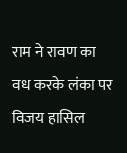राम ने रावण का वध करके लंका पर विजय हासिल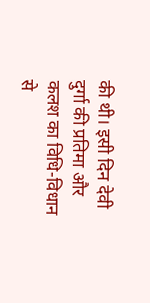की थी। इसी दिन देवी दुर्गा की प्रतिमा और कलश का विधि-विधान से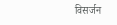विसर्जन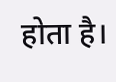होता है।